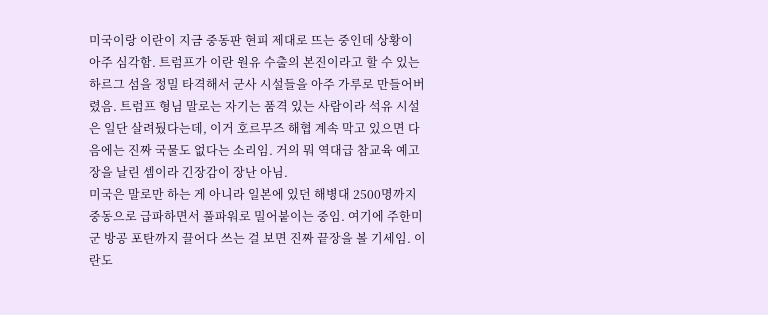미국이랑 이란이 지금 중동판 현피 제대로 뜨는 중인데 상황이 아주 심각함. 트럼프가 이란 원유 수출의 본진이라고 할 수 있는 하르그 섬을 정밀 타격해서 군사 시설들을 아주 가루로 만들어버렸음. 트럼프 형님 말로는 자기는 품격 있는 사람이라 석유 시설은 일단 살려뒀다는데, 이거 호르무즈 해협 계속 막고 있으면 다음에는 진짜 국물도 없다는 소리임. 거의 뭐 역대급 참교육 예고장을 날린 셈이라 긴장감이 장난 아님.
미국은 말로만 하는 게 아니라 일본에 있던 해병대 2500명까지 중동으로 급파하면서 풀파워로 밀어붙이는 중임. 여기에 주한미군 방공 포탄까지 끌어다 쓰는 걸 보면 진짜 끝장을 볼 기세임. 이란도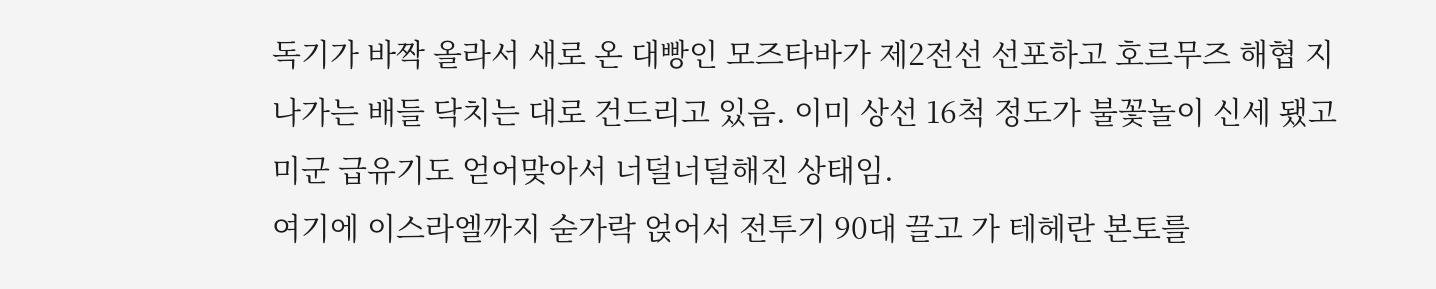독기가 바짝 올라서 새로 온 대빵인 모즈타바가 제2전선 선포하고 호르무즈 해협 지나가는 배들 닥치는 대로 건드리고 있음. 이미 상선 16척 정도가 불꽃놀이 신세 됐고 미군 급유기도 얻어맞아서 너덜너덜해진 상태임.
여기에 이스라엘까지 숟가락 얹어서 전투기 90대 끌고 가 테헤란 본토를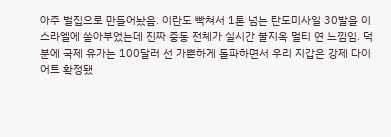아주 벌집으로 만들어놨음. 이란도 빡쳐서 1톤 넘는 탄도미사일 30발을 이스라엘에 쏟아부었는데 진짜 중동 전체가 실시간 불지옥 멀티 연 느낌임. 덕분에 국제 유가는 100달러 선 가뿐하게 돌파하면서 우리 지갑은 강제 다이어트 확정됐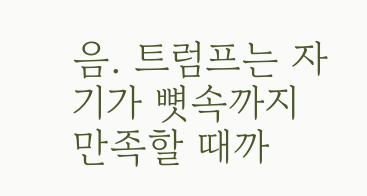음. 트럼프는 자기가 뼛속까지 만족할 때까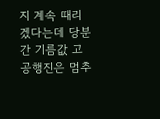지 계속 때리겠다는데 당분간 기름값 고공행진은 멈추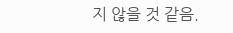지 않을 것 같음.